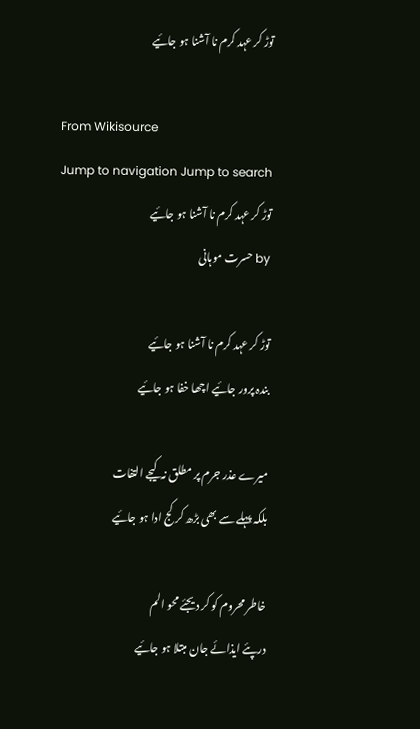توڑ کر عہد کرم نا آشنا ہو جائیے

From Wikisource
Jump to navigation Jump to search
توڑ کر عہد کرم نا آشنا ہو جائیے
by حسرت موہانی

توڑ کر عہد کرم نا آشنا ہو جائیے
بندہ پرور جائیے اچھا خفا ہو جائیے

میرے عذر جرم پر مطلق نہ کیجے التفات
بلکہ پہلے سے بھی بڑھ کر کج ادا ہو جائیے

خاطر محروم کو کر دیجئے محو الم
درپئے ایذائے جان مبتلا ہو جائیے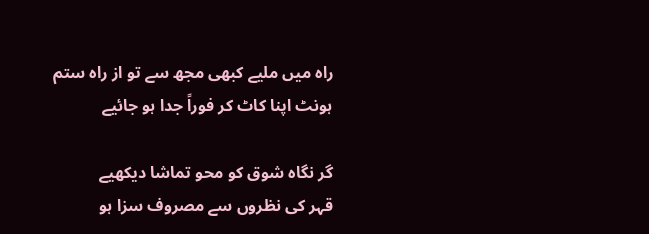راہ میں ملیے کبھی مجھ سے تو از راہ ستم
ہونٹ اپنا کاٹ کر فوراً جدا ہو جائیے

گر نگاہ شوق کو محو تماشا دیکھیے
قہر کی نظروں سے مصروف سزا ہو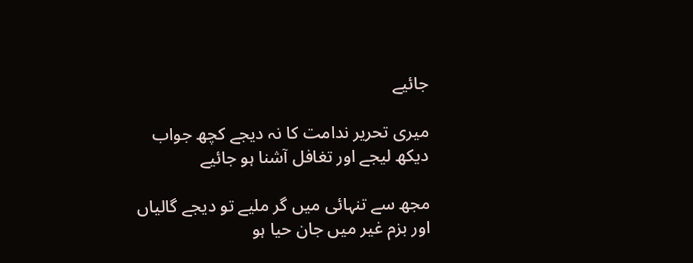جائیے

میری تحریر ندامت کا نہ دیجے کچھ جواب
دیکھ لیجے اور تغافل آشنا ہو جائیے

مجھ سے تنہائی میں گر ملیے تو دیجے گالیاں
اور بزم غیر میں جان حیا ہو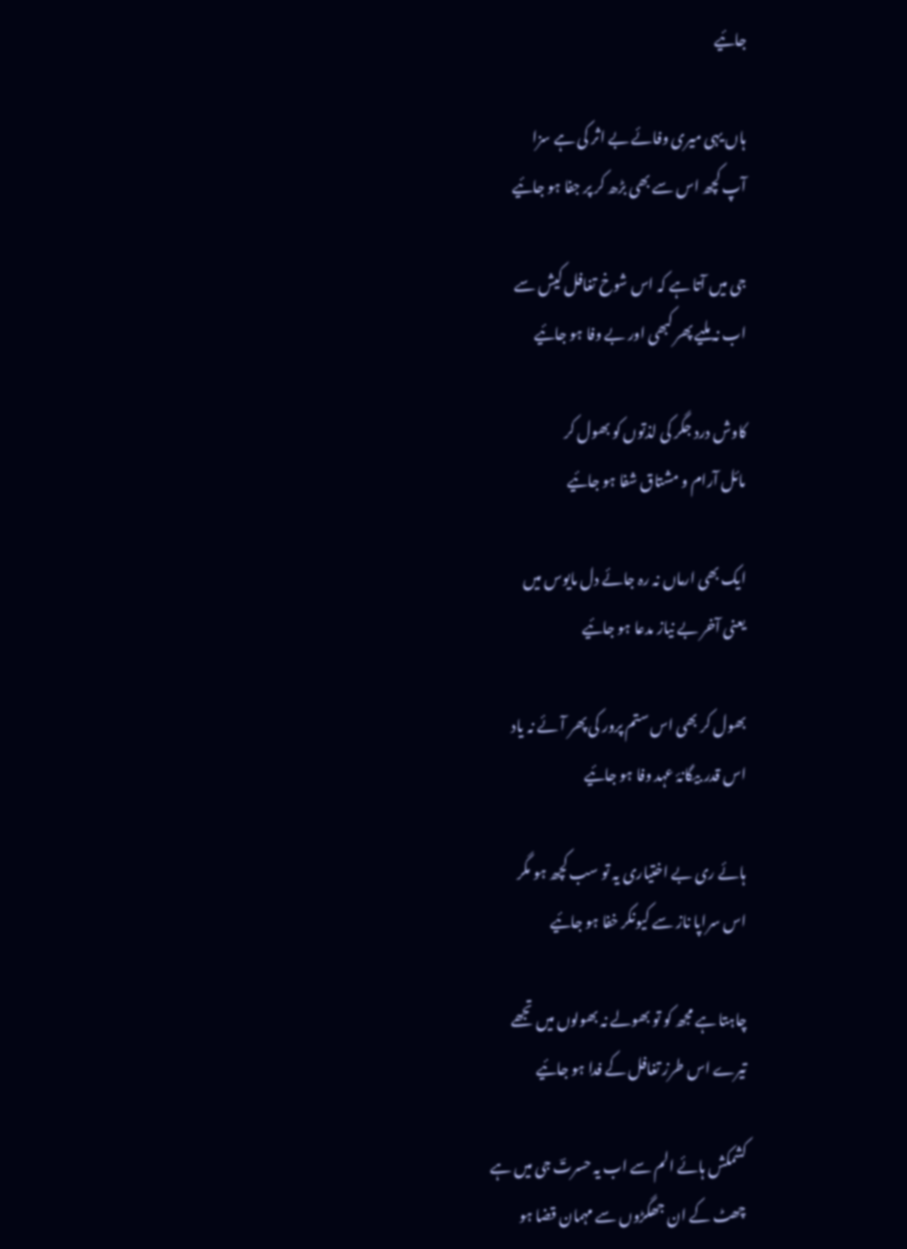جائیے

ہاں یہی میری وفائے بے اثر کی ہے سزا
آپ کچھ اس سے بھی بڑھ کر پر جفا ہو جائیے

جی میں آتا ہے کہ اس شوخ تغافل کیش سے
اب نہ ملیے پھر کبھی اور بے وفا ہو جائیے

کاوش درد جگر کی لذتوں کو بھول کر
مائل آرام و مشتاق شفا ہو جائیے

ایک بھی ارماں نہ رہ جائے دل مایوس میں
یعنی آخر بے نیاز مدعا ہو جائیے

بھول کر بھی اس ستم پرور کی پھر آئے نہ یاد
اس قدر بیگانۂ عہد وفا ہو جائیے

ہائے ری بے اختیاری یہ تو سب کچھ ہو مگر
اس سراپا ناز سے کیونکر خفا ہو جائیے

چاہتا ہے مجھ کو تو بھولے نہ بھولوں میں تجھے
تیرے اس طرز تغافل کے فدا ہو جائیے

کشمکش ہائے الم سے اب یہ حسرتؔ جی میں ہے
چھٹ کے ان جھگڑوں سے مہمان قضا ہو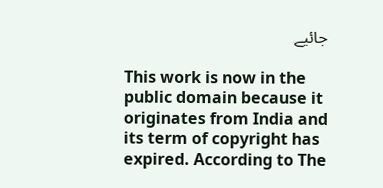جائیے

This work is now in the public domain because it originates from India and its term of copyright has expired. According to The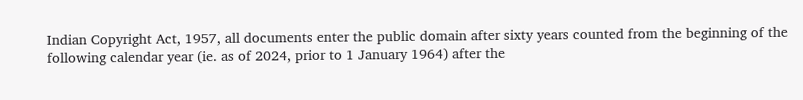Indian Copyright Act, 1957, all documents enter the public domain after sixty years counted from the beginning of the following calendar year (ie. as of 2024, prior to 1 January 1964) after the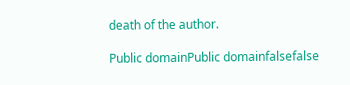death of the author.

Public domainPublic domainfalsefalse